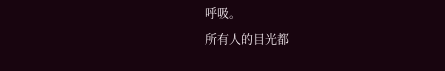呼吸。
所有人的目光都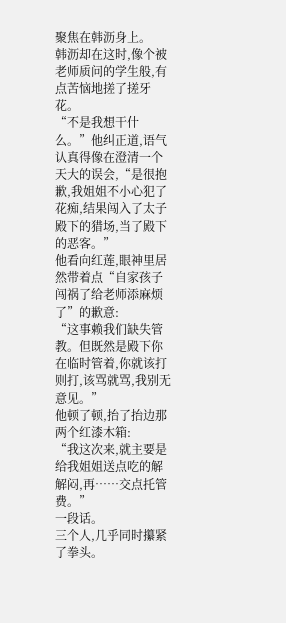聚焦在韩沥身上。
韩沥却在这时,像个被老师质问的学生般,有点苦恼地搓了搓牙花。
“不是我想干什么。”他纠正道,语气认真得像在澄清一个天大的误会,“是很抱歉,我姐姐不小心犯了花痴,结果闯入了太子殿下的猎场,当了殿下的恶客。”
他看向红莲,眼神里居然带着点“自家孩子闯祸了给老师添麻烦了”的歉意:
“这事赖我们缺失管教。但既然是殿下你在临时管着,你就该打则打,该骂就骂,我别无意见。”
他顿了顿,抬了抬边那两个红漆木箱:
“我这次来,就主要是给我姐姐送点吃的解解闷,再……交点托管费。”
一段话。
三个人,几乎同时攥紧了拳头。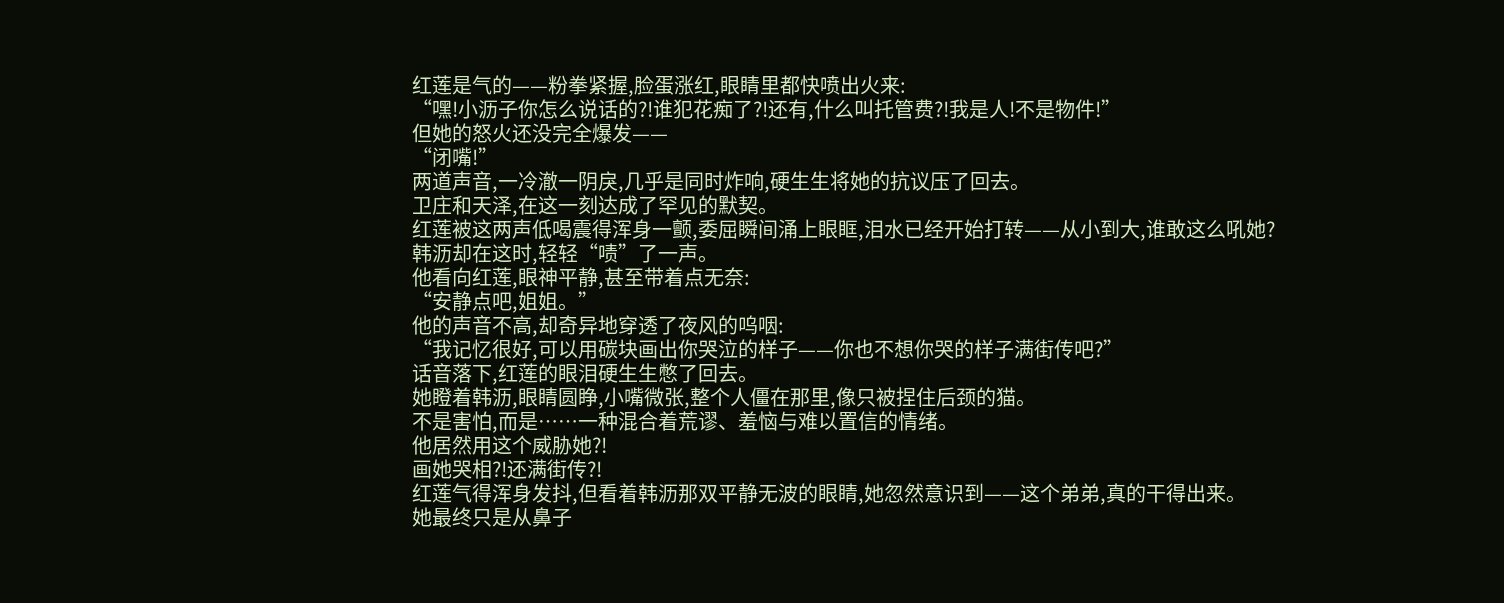红莲是气的——粉拳紧握,脸蛋涨红,眼睛里都快喷出火来:
“嘿!小沥子你怎么说话的?!谁犯花痴了?!还有,什么叫托管费?!我是人!不是物件!”
但她的怒火还没完全爆发——
“闭嘴!”
两道声音,一冷澈一阴戾,几乎是同时炸响,硬生生将她的抗议压了回去。
卫庄和天泽,在这一刻达成了罕见的默契。
红莲被这两声低喝震得浑身一颤,委屈瞬间涌上眼眶,泪水已经开始打转——从小到大,谁敢这么吼她?
韩沥却在这时,轻轻“啧”了一声。
他看向红莲,眼神平静,甚至带着点无奈:
“安静点吧,姐姐。”
他的声音不高,却奇异地穿透了夜风的呜咽:
“我记忆很好,可以用碳块画出你哭泣的样子——你也不想你哭的样子满街传吧?”
话音落下,红莲的眼泪硬生生憋了回去。
她瞪着韩沥,眼睛圆睁,小嘴微张,整个人僵在那里,像只被捏住后颈的猫。
不是害怕,而是……一种混合着荒谬、羞恼与难以置信的情绪。
他居然用这个威胁她?!
画她哭相?!还满街传?!
红莲气得浑身发抖,但看着韩沥那双平静无波的眼睛,她忽然意识到——这个弟弟,真的干得出来。
她最终只是从鼻子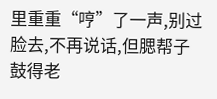里重重“哼”了一声,别过脸去,不再说话,但腮帮子鼓得老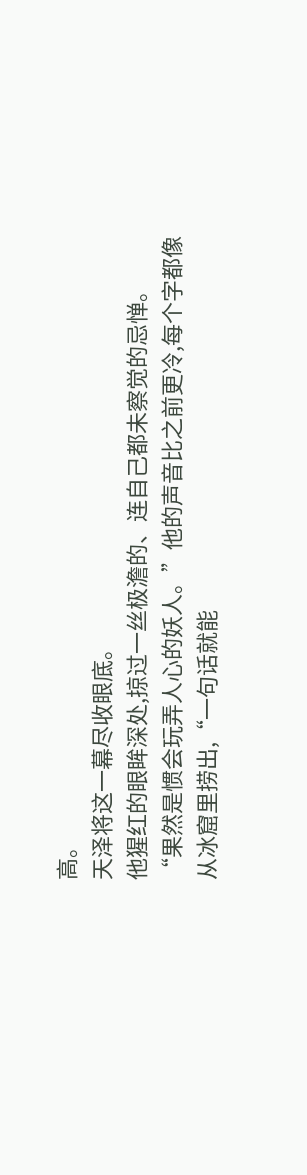高。
天泽将这一幕尽收眼底。
他猩红的眼眸深处,掠过一丝极澹的、连自己都未察觉的忌惮。
“果然是惯会玩弄人心的妖人。”他的声音比之前更冷,每个字都像从冰窟里捞出,“一句话就能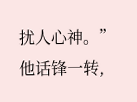扰人心神。”
他话锋一转,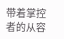带着掌控者的从容